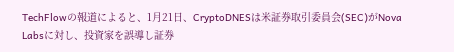TechFlowの報道によると、1月21日、CryptoDNESは米証券取引委員会(SEC)がNova Labsに対し、投資家を誤導し証券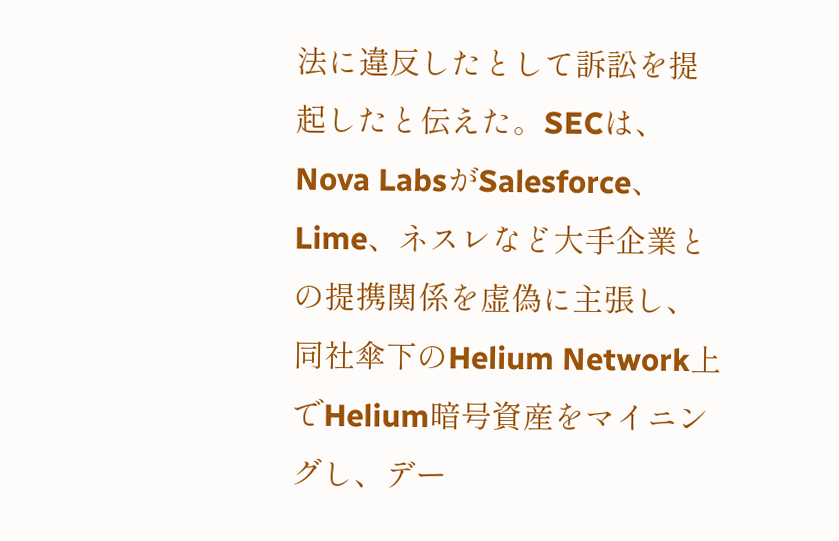法に違反したとして訴訟を提起したと伝えた。SECは、Nova LabsがSalesforce、Lime、ネスレなど大手企業との提携関係を虚偽に主張し、同社傘下のHelium Network上でHelium暗号資産をマイニングし、デー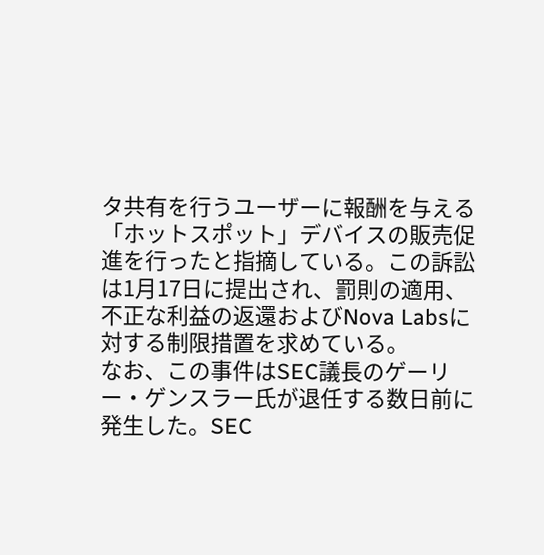タ共有を行うユーザーに報酬を与える「ホットスポット」デバイスの販売促進を行ったと指摘している。この訴訟は1月17日に提出され、罰則の適用、不正な利益の返還およびNova Labsに対する制限措置を求めている。
なお、この事件はSEC議長のゲーリー・ゲンスラー氏が退任する数日前に発生した。SEC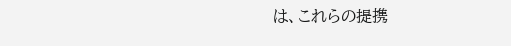は、これらの提携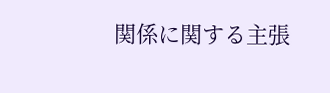関係に関する主張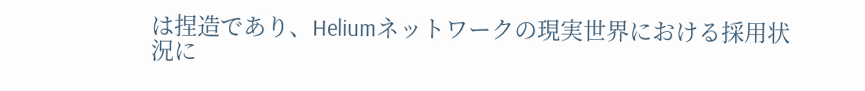は捏造であり、Heliumネットワークの現実世界における採用状況に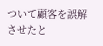ついて顧客を誤解させたと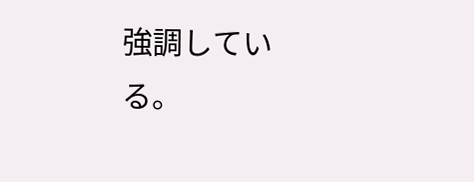強調している。